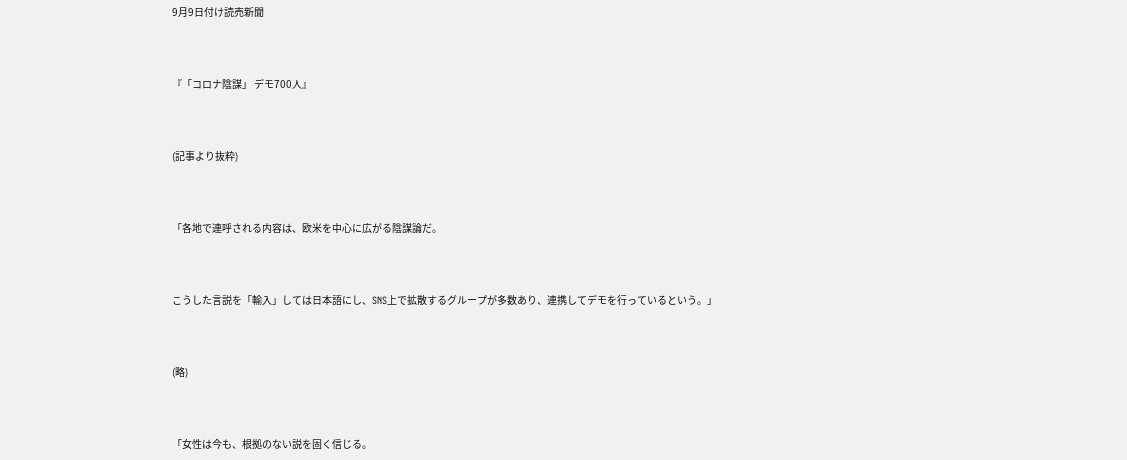9月9日付け読売新聞



『「コロナ陰謀」 デモ700人』



(記事より抜粋)



「各地で連呼される内容は、欧米を中心に広がる陰謀論だ。



こうした言説を「輸入」しては日本語にし、SNS上で拡散するグループが多数あり、連携してデモを行っているという。」



(略)



「女性は今も、根拠のない説を固く信じる。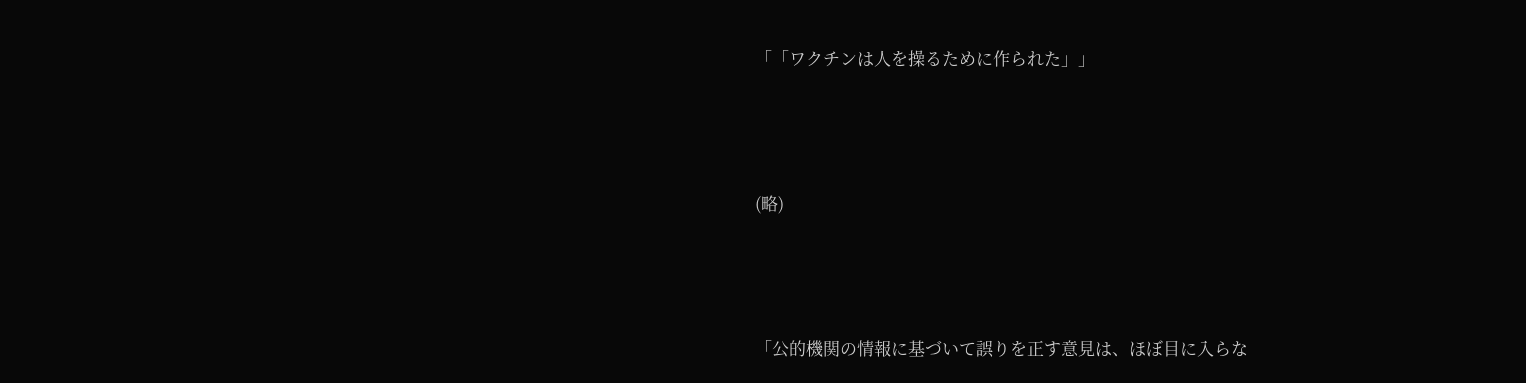「「ワクチンは人を操るために作られた」」



(略)



「公的機関の情報に基づいて誤りを正す意見は、ほぼ目に入らな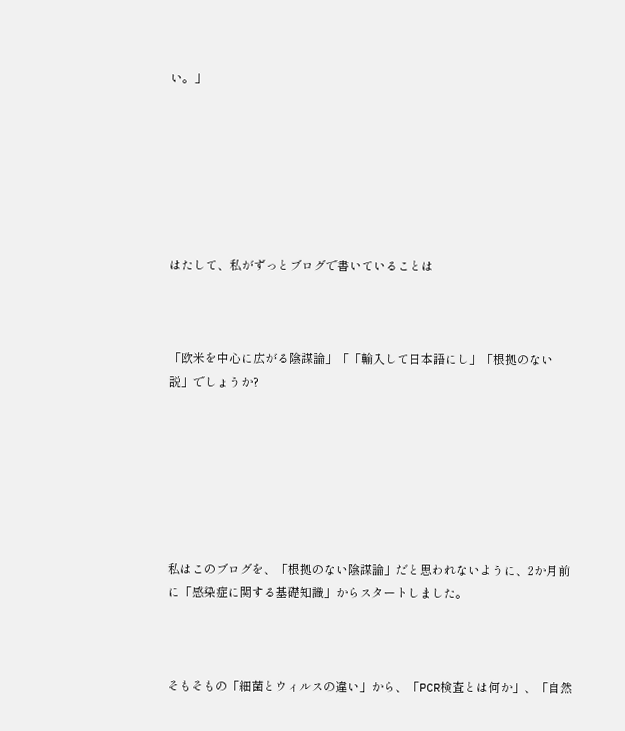い。」







はたして、私がずっとブログで書いていることは



「欧米を中心に広がる陰謀論」「「輸入して日本語にし」「根拠のない説」でしょうか?







私はこのブログを、「根拠のない陰謀論」だと思われないように、2か月前に「感染症に関する基礎知識」からスタートしました。



そもそもの「細菌とウィルスの違い」から、「PCR検査とは何か」、「自然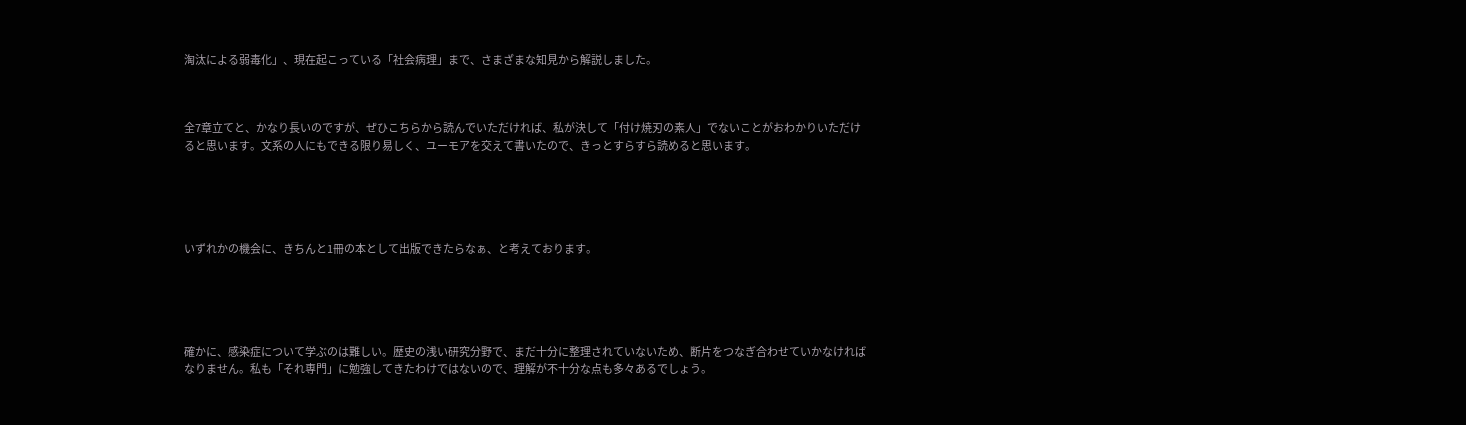淘汰による弱毒化」、現在起こっている「社会病理」まで、さまざまな知見から解説しました。



全7章立てと、かなり長いのですが、ぜひこちらから読んでいただければ、私が決して「付け焼刃の素人」でないことがおわかりいただけると思います。文系の人にもできる限り易しく、ユーモアを交えて書いたので、きっとすらすら読めると思います。





いずれかの機会に、きちんと1冊の本として出版できたらなぁ、と考えております。





確かに、感染症について学ぶのは難しい。歴史の浅い研究分野で、まだ十分に整理されていないため、断片をつなぎ合わせていかなければなりません。私も「それ専門」に勉強してきたわけではないので、理解が不十分な点も多々あるでしょう。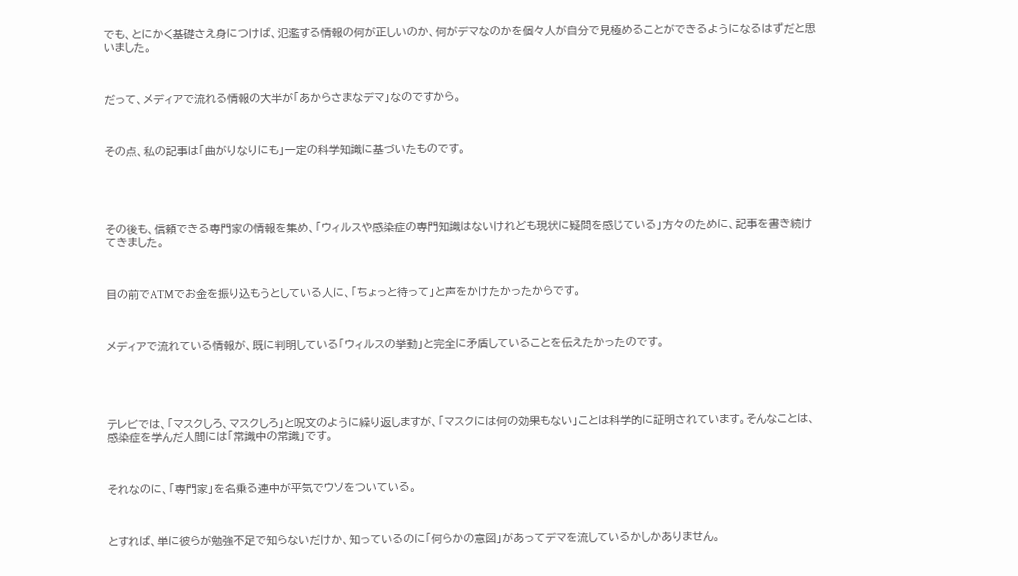でも、とにかく基礎さえ身につけば、氾濫する情報の何が正しいのか、何がデマなのかを個々人が自分で見極めることができるようになるはずだと思いました。



だって、メディアで流れる情報の大半が「あからさまなデマ」なのですから。



その点、私の記事は「曲がりなりにも」一定の科学知識に基づいたものです。





その後も、信頼できる専門家の情報を集め、「ウィルスや感染症の専門知識はないけれども現状に疑問を感じている」方々のために、記事を書き続けてきました。



目の前でATMでお金を振り込もうとしている人に、「ちょっと待って」と声をかけたかったからです。



メディアで流れている情報が、既に判明している「ウィルスの挙動」と完全に矛盾していることを伝えたかったのです。





テレビでは、「マスクしろ、マスクしろ」と呪文のように繰り返しますが、「マスクには何の効果もない」ことは科学的に証明されています。そんなことは、感染症を学んだ人間には「常識中の常識」です。



それなのに、「専門家」を名乗る連中が平気でウソをついている。



とすれば、単に彼らが勉強不足で知らないだけか、知っているのに「何らかの意図」があってデマを流しているかしかありません。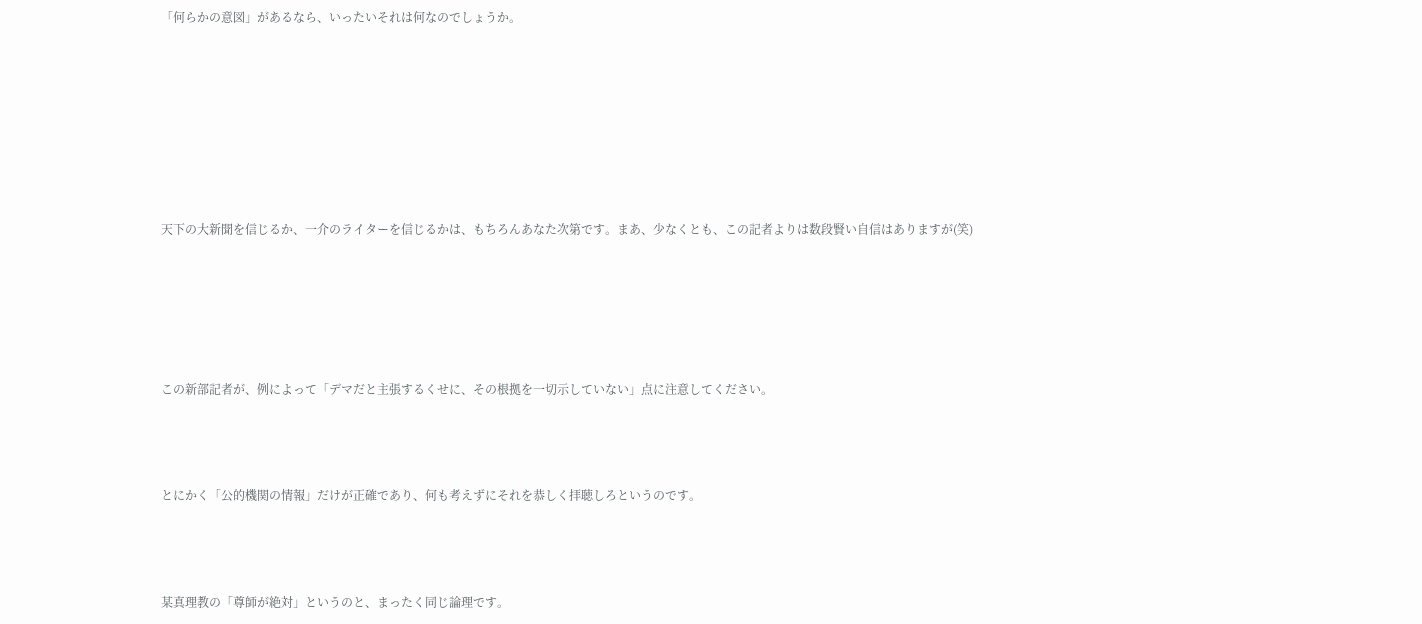「何らかの意図」があるなら、いったいそれは何なのでしょうか。







天下の大新聞を信じるか、一介のライターを信じるかは、もちろんあなた次第です。まあ、少なくとも、この記者よりは数段賢い自信はありますが(笑)





この新部記者が、例によって「デマだと主張するくせに、その根拠を一切示していない」点に注意してください。



とにかく「公的機関の情報」だけが正確であり、何も考えずにそれを恭しく拝聴しろというのです。



某真理教の「尊師が絶対」というのと、まったく同じ論理です。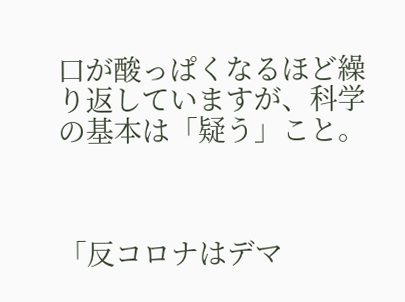口が酸っぱくなるほど繰り返していますが、科学の基本は「疑う」こと。



「反コロナはデマ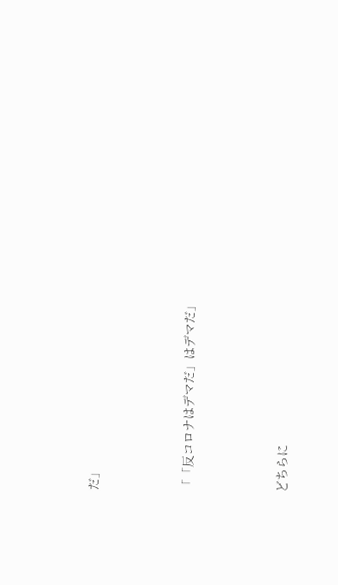だ」



「「反コロナはデマだ」はデマだ」



どちらに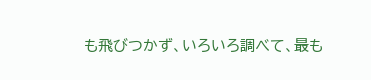も飛びつかず、いろいろ調べて、最も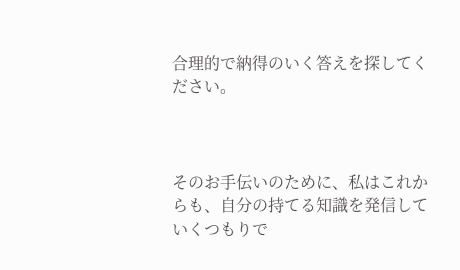合理的で納得のいく答えを探してください。



そのお手伝いのために、私はこれからも、自分の持てる知識を発信していくつもりで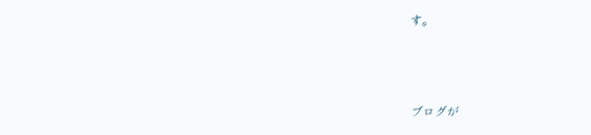す。



ブログが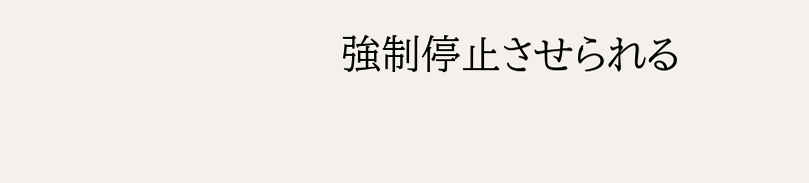強制停止させられる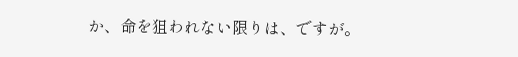か、命を狙われない限りは、ですが。